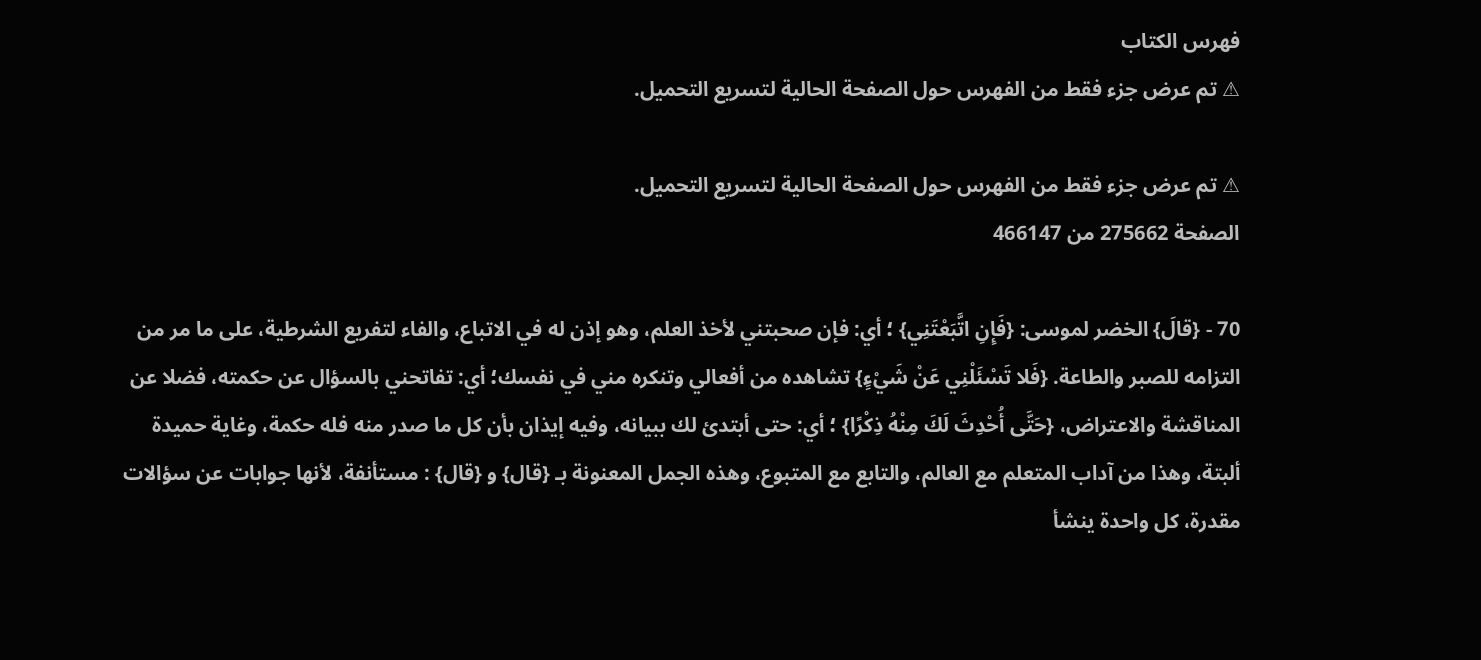فهرس الكتاب
⚠ تم عرض جزء فقط من الفهرس حول الصفحة الحالية لتسريع التحميل.

⚠ تم عرض جزء فقط من الفهرس حول الصفحة الحالية لتسريع التحميل.
الصفحة 275662 من 466147

70 - {قالَ} الخضر لموسى: {فَإِنِ اتَّبَعْتَنِي} ؛ أي: فإن صحبتني لأخذ العلم، وهو إذن له في الاتباع، والفاء لتفريع الشرطية، على ما مر من التزامه للصبر والطاعة. {فَلا تَسْئَلْنِي عَنْ شَيْءٍ} تشاهده من أفعالي وتنكره مني في نفسك؛ أي: تفاتحني بالسؤال عن حكمته، فضلا عن المناقشة والاعتراض، {حَتَّى أُحْدِثَ لَكَ مِنْهُ ذِكْرًا} ؛ أي: حتى أبتدئ لك ببيانه، وفيه إيذان بأن كل ما صدر منه فله حكمة، وغاية حميدة ألبتة، وهذا من آداب المتعلم مع العالم، والتابع مع المتبوع، وهذه الجمل المعنونة بـ {قال} و {قال} : مستأنفة، لأنها جوابات عن سؤالات مقدرة، كل واحدة ينشأ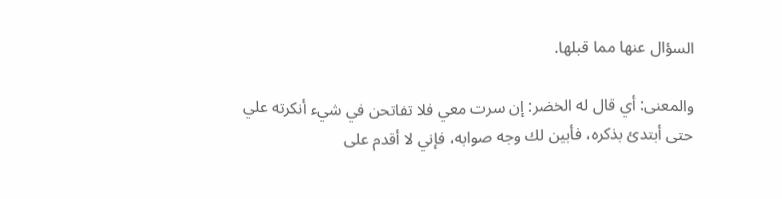السؤال عنها مما قبلها.

والمعنى: أي قال له الخضر: إن سرت معي فلا تفاتحن في شيء أنكرته علي حتى أبتدئ بذكره، فأبين لك وجه صوابه، فإني لا أقدم على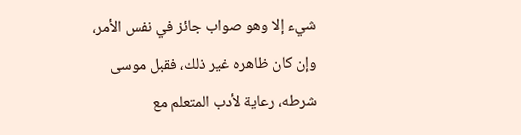شيء إلا وهو صواب جائز في نفس الأمر، وإن كان ظاهره غير ذلك، فقبل موسى شرطه، رعاية لأدب المتعلم مع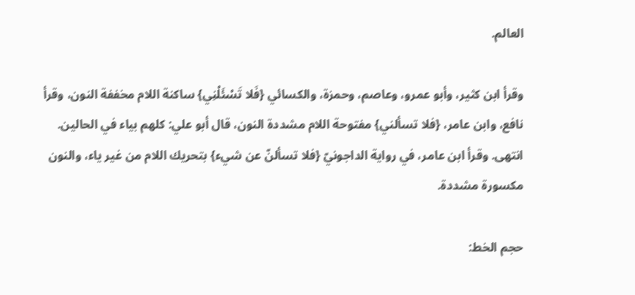العالم.

وقرأ ابن كثير، وأبو عمرو، وعاصم، وحمزة، والكسائي {فَلا تَسْئَلْنِي} ساكنة اللام مخففة النون، وقرأ نافع، وابن عامر، {فلا تسألني} مفتوحة اللام مشددة النون، قال أبو علي: كلهم بياء في الحالين. انتهى. وقرأ ابن عامر، في رواية الداجونيّ {فلا تسألنّ عن شيء} بتحريك اللام من غير ياء، والنون مكسورة مشددة.

حجم الخط: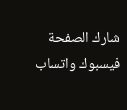شارك الصفحة
فيسبوك واتساب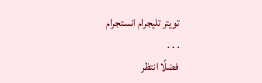تويتر تليجرام انستجرام
. . .
فضلًا انتظر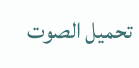تحميل الصوت